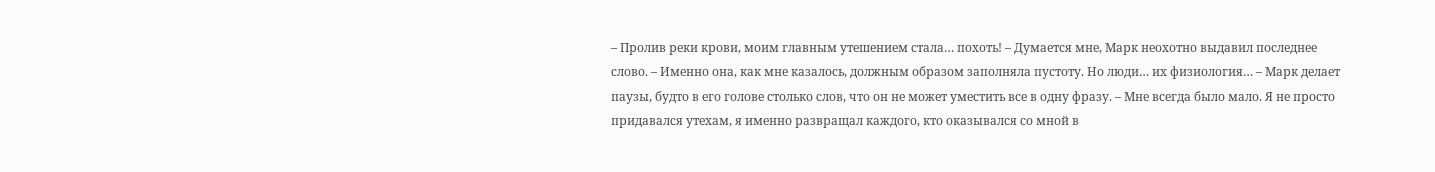– Пролив реки крови, моим главным утешением стала… похоть! – Думается мне, Марк неохотно выдавил последнее слово. – Именно она, как мне казалось, должным образом заполняла пустоту. Но люди… их физиология… – Марк делает паузы, будто в его голове столько слов, что он не может уместить все в одну фразу. – Мне всегда было мало. Я не просто придавался утехам, я именно развращал каждого, кто оказывался со мной в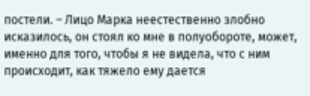постели. – Лицо Марка неестественно злобно исказилось, он стоял ко мне в полуобороте, может, именно для того, чтобы я не видела, что с ним происходит, как тяжело ему дается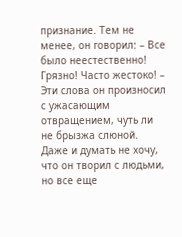признание. Тем не менее, он говорил: – Все было неестественно! Грязно! Часто жестоко! – Эти слова он произносил с ужасающим отвращением, чуть ли не брызжа слюной. Даже и думать не хочу, что он творил с людьми, но все еще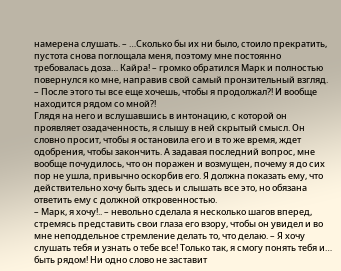намерена слушать. – …Сколько бы их ни было, стоило прекратить, пустота снова поглощала меня, поэтому мне постоянно требовалась доза… Кайра! – громко обратился Марк и полностью повернулся ко мне, направив свой самый пронзительный взгляд. – После этого ты все еще хочешь, чтобы я продолжал?! И вообще находится рядом со мной?!
Глядя на него и вслушавшись в интонацию, с которой он проявляет озадаченность, я слышу в ней скрытый смысл. Он словно просит, чтобы я остановила его и в то же время, ждет одобрения, чтобы закончить. А задавая последний вопрос, мне вообще почудилось, что он поражен и возмущен, почему я до сих пор не ушла, привычно оскорбив его. Я должна показать ему, что действительно хочу быть здесь и слышать все это, но обязана ответить ему с должной откровенностью.
– Марк, я хочу!.. – невольно сделала я несколько шагов вперед, стремясь представить свои глаза его взору, чтобы он увидел и во мне неподдельное стремление делать то, что делаю. – Я хочу слушать тебя и узнать о тебе все! Только так, я смогу понять тебя и… быть рядом! Ни одно слово не заставит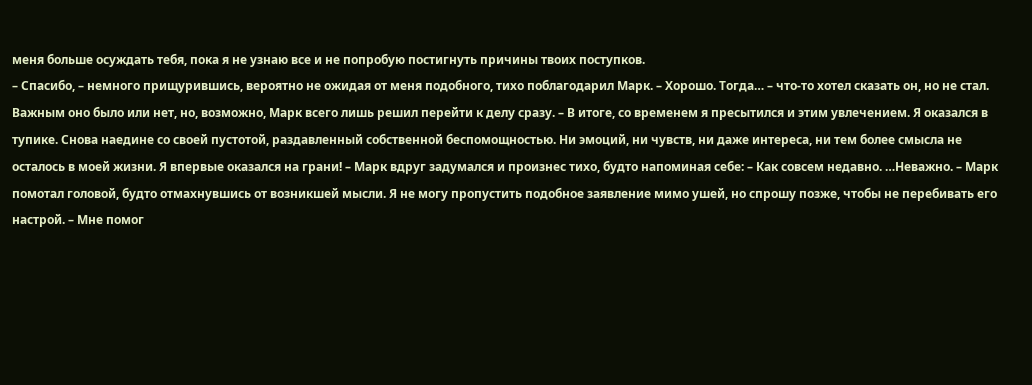меня больше осуждать тебя, пока я не узнаю все и не попробую постигнуть причины твоих поступков.
– Спасибо, – немного прищурившись, вероятно не ожидая от меня подобного, тихо поблагодарил Марк. – Хорошо. Тогда… – что-то хотел сказать он, но не стал. Важным оно было или нет, но, возможно, Марк всего лишь решил перейти к делу сразу. – В итоге, со временем я пресытился и этим увлечением. Я оказался в тупике. Снова наедине со своей пустотой, раздавленный собственной беспомощностью. Ни эмоций, ни чувств, ни даже интереса, ни тем более смысла не осталось в моей жизни. Я впервые оказался на грани! – Марк вдруг задумался и произнес тихо, будто напоминая себе: – Как совсем недавно. …Неважно. – Марк помотал головой, будто отмахнувшись от возникшей мысли. Я не могу пропустить подобное заявление мимо ушей, но спрошу позже, чтобы не перебивать его настрой. – Мне помог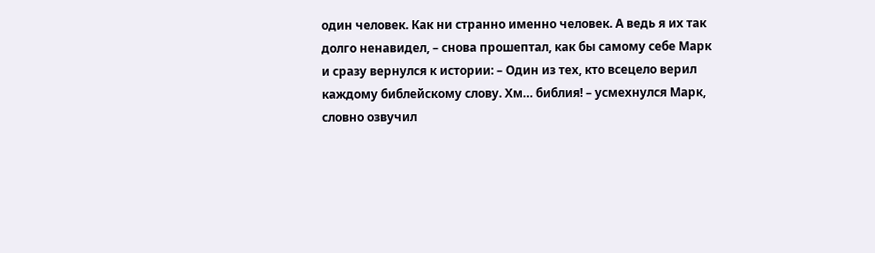один человек. Как ни странно именно человек. А ведь я их так долго ненавидел, – снова прошептал, как бы самому себе Марк и сразу вернулся к истории: – Один из тех, кто всецело верил каждому библейскому слову. Хм… библия! – усмехнулся Марк, словно озвучил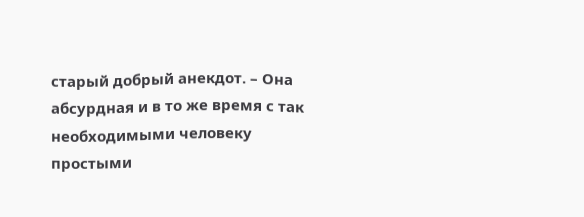старый добрый анекдот. – Она абсурдная и в то же время с так необходимыми человеку простыми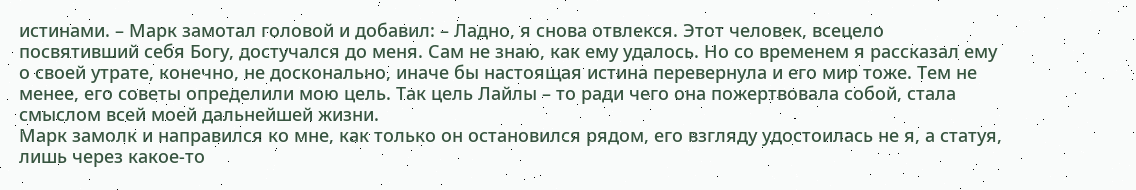истинами. – Марк замотал головой и добавил: – Ладно, я снова отвлекся. Этот человек, всецело посвятивший себя Богу, достучался до меня. Сам не знаю, как ему удалось. Но со временем я рассказал ему о своей утрате, конечно, не досконально, иначе бы настоящая истина перевернула и его мир тоже. Тем не менее, его советы определили мою цель. Так цель Лайлы – то ради чего она пожертвовала собой, стала смыслом всей моей дальнейшей жизни.
Марк замолк и направился ко мне, как только он остановился рядом, его взгляду удостоилась не я, а статуя, лишь через какое-то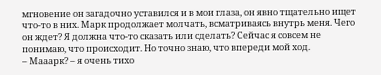мгновение он загадочно уставился и в мои глаза, он явно тщательно ищет что-то в них. Марк продолжает молчать, всматриваясь внутрь меня. Чего он ждет? Я должна что-то сказать или сделать? Сейчас я совсем не понимаю, что происходит. Но точно знаю, что впереди мой ход.
– Мааарк? – я очень тихо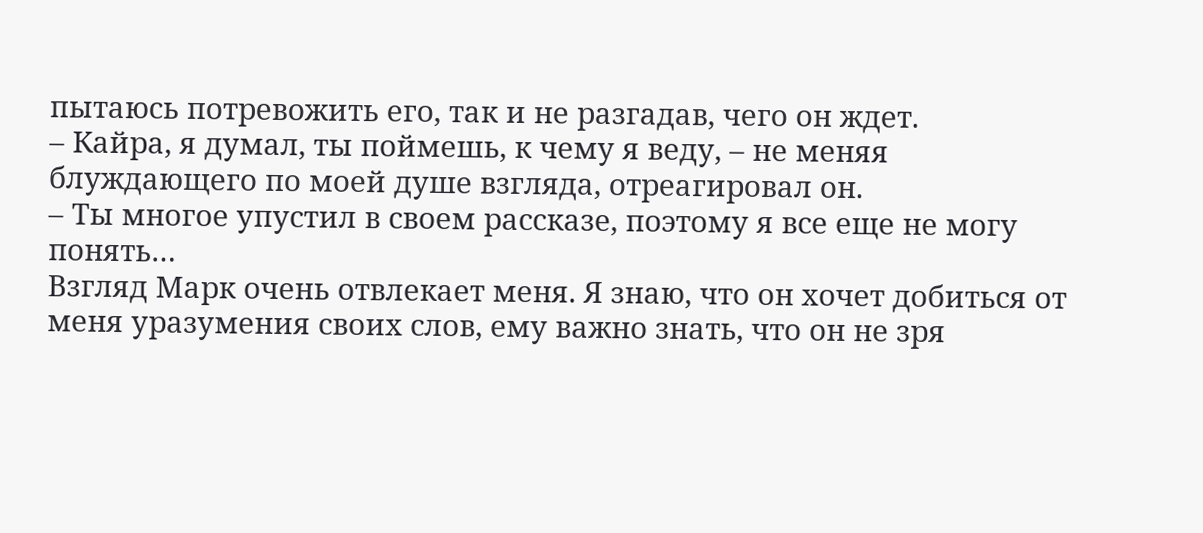пытаюсь потревожить его, так и не разгадав, чего он ждет.
– Кайра, я думал, ты поймешь, к чему я веду, – не меняя блуждающего по моей душе взгляда, отреагировал он.
– Ты многое упустил в своем рассказе, поэтому я все еще не могу понять…
Взгляд Марк очень отвлекает меня. Я знаю, что он хочет добиться от меня уразумения своих слов, ему важно знать, что он не зря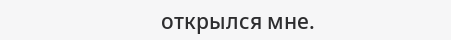открылся мне.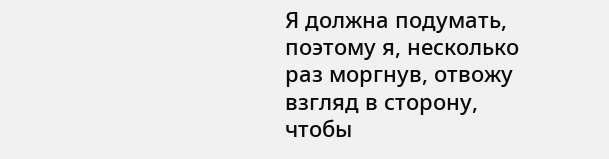Я должна подумать, поэтому я, несколько раз моргнув, отвожу взгляд в сторону, чтобы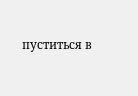пуститься в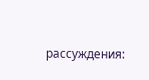рассуждения: